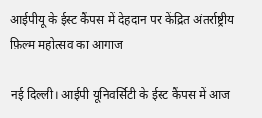आईपीयू के ईस्ट कैंपस में देहदान पर केंद्रित अंतर्राष्ट्रीय फ़िल्म महोत्सव का आगाज

नई दिल्ली। आईपी यूनिवर्सिटी के ईस्ट कैंपस में आज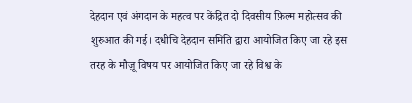देहदान एवं अंगदान के महत्व पर केंद्रित दो दिवसीय फ़िल्म महोत्सव की शुरुआत की गई। दधीचि देहदान समिति द्वारा आयोजित किए जा रहे इस तरह के मौज़ू विषय पर आयोजित किए जा रहे विश्व के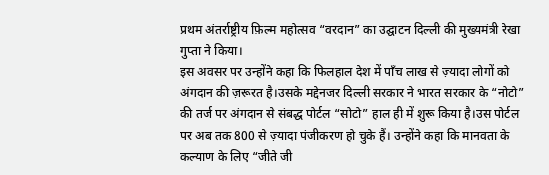प्रथम अंतर्राष्ट्रीय फ़िल्म महोत्सव “वरदान” का उद्घाटन दिल्ली की मुख्यमंत्री रेखा गुप्ता ने किया।
इस अवसर पर उन्होंने कहा कि फिलहाल देश में पाँच लाख से ज़्यादा लोगों को अंगदान की ज़रूरत है।उसके मद्देनजर दिल्ली सरकार ने भारत सरकार के “नोटो” की तर्ज पर अंगदान से संबद्ध पोर्टल “सोटो” हाल ही में शुरू किया है।उस पोर्टल पर अब तक 800 से ज़्यादा पंजीकरण हो चुके हैं। उन्होंने कहा कि मानवता के कल्याण के लिए “जीते जी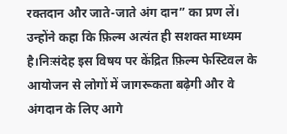रक्तदान और जाते-जाते अंग दान” का प्रण लें। उन्होंने कहा कि फ़िल्म अत्यंत ही सशक्त माध्यम है।निःसंदेह इस विषय पर केंद्रित फ़िल्म फेस्टिवल के आयोजन से लोगों में जागरूकता बढ़ेगी और वे अंगदान के लिए आगे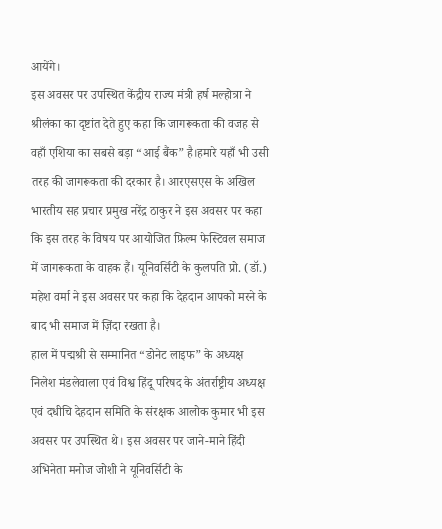आयेंगे।
इस अवसर पर उपस्थित केंद्रीय राज्य मंत्री हर्ष मल्होत्रा ने श्रीलंका का दृष्टांत देते हुए कहा कि जागरूकता की वजह से वहाँ एशिया का सबसे बड़ा “आई बैंक” है।हमारे यहाँ भी उसी तरह की जागरूकता की दरकार है। आरएसएस के अखिल भारतीय सह प्रचार प्रमुख नरेंद्र ठाकुर ने इस अवसर पर कहा कि इस तरह के विषय पर आयोजित फ़िल्म फेस्टिवल समाज में जागरूकता के वाहक हैं। यूनिवर्सिटी के कुलपति प्रो. (डॉ.) महेश वर्मा ने इस अवसर पर कहा कि देहदान आपको मरने के बाद भी समाज में ज़िंदा रखता है।
हाल में पद्मश्री से सम्मानित “डोनेट लाइफ” के अध्यक्ष निलेश मंडलेवाला एवं विश्व हिंदू परिषद के अंतर्राष्ट्रीय अध्यक्ष एवं दधीचि देहदान समिति के संरक्षक आलोक कुमार भी इस अवसर पर उपस्थित थे। इस अवसर पर जाने-माने हिंदी अभिनेता मनोज जोशी ने यूनिवर्सिटी के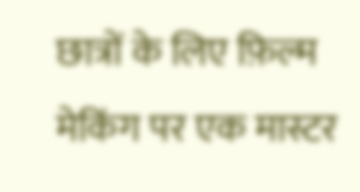छात्रों के लिए फ़िल्म मेकिंग पर एक मास्टर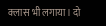क्लास भी लगाया। दो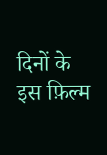दिनों के इस फ़िल्म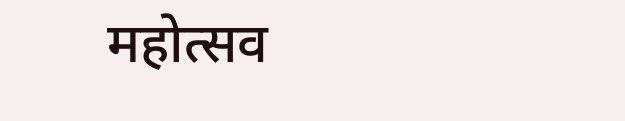महोत्सव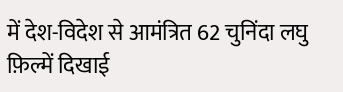में देश-विदेश से आमंत्रित 62 चुनिंदा लघु फ़िल्में दिखाई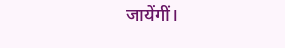जायेंगीं।